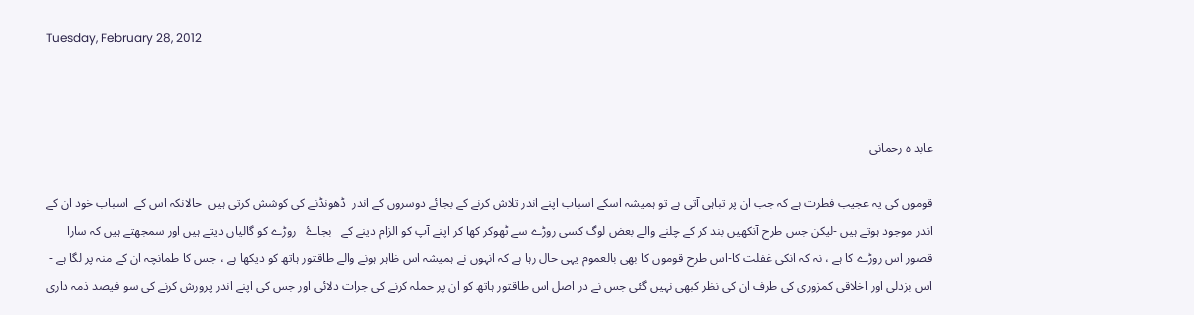Tuesday, February 28, 2012



عابد ہ رحمانی

قوموں کی یہ عجیب فطرت ہے کہ جب ان پر تباہی آتی ہے تو ہمیشہ اسکے اسباب اپنے اندر تلاش کرنے کے بجائے دوسروں کے اندر  ڈھونڈنے کی کوشش کرتی ہیں  حالانکہ اس کے  اسباب خود ان کے اندر موجود ہوتے ہیں -لیکن جس طرح آنکھیں بند کر کے چلنے والے بعض لوگ کسی روڑے سے ٹھوکر کھا کر اپنے آپ کو الزام دینے کے   بجاۓ   روڑے کو گالیاں دیتے ہیں اور سمجھتے ہیں کہ سارا قصور اس روڑے کا ہے ، نہ کہ انکی غفلت کا-اس طرح قوموں کا بھی بالعموم یہی حال رہا ہے کہ انہوں نے ہمیشہ اس ظاہر ہونے والے طاقتور ہاتھ کو دیکھا ہے ، جس کا طمانچہ ان کے منہ پر لگا ہے - اس بزدلی اور اخلاقی کمزوری کی طرف ان کی نظر کبھی نہیں گئی جس نے در اصل اس طاقتور ہاتھ کو ان پر حملہ کرنے کی جرات دلائی اور جس کی اپنے اندر پرورش کرنے کی سو فیصد ذمہ داری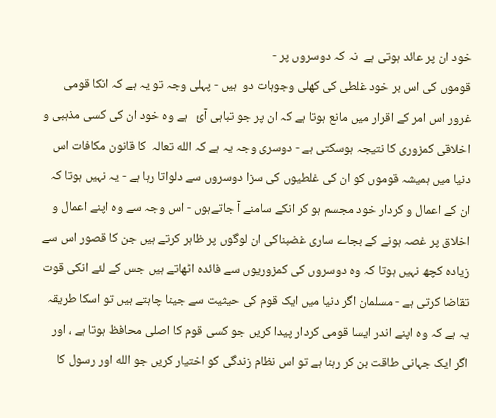خود ان پر عائد ہوتی ہے  نہ کہ دوسروں پر -
قوموں کی اس بر خود غلطی کی کھلی وجوہات دو  ہیں - پہلی وجہ تو یہ ہے کہ انکا قومی غرور اس امر کے اقرار میں مانع ہوتا ہے کہ ان پر جو تباہی آئ   ہے وہ خود ان کی کسی مذہبی و اخلاقی کمزوری کا نتیجہ ہوسکتی ہے - دوسری وجہ یہ ہے کہ الله تعالہ  کا قانون مکافات اس دنیا میں ہمیشہ قوموں کو ان کی غلطیوں کی سزا دوسروں سے دلواتا رہا ہے - یہ نہیں ہوتا کہ ان کے اعمال و کردار خود مجسم ہو کر انکے سامنے آ جاتےہوں - اس وجہ سے وہ اپنے اعمال و اخلاق پر غصہ ہونے کے بجاے ساری غضبناکی ان لوگوں پر ظاہر کرتے ہیں جن کا قصور اس سے زیادہ کچھ نہیں ہوتا کہ وہ دوسروں کی کمزوریوں سے فائدہ اٹھاتے ہیں جس کے لئے انکی قوت تقاضا کرتی ہے - مسلمان اگر دنیا میں ایک قوم کی حیثیت سے جینا چاہتے ہیں تو اسکا طریقہ یہ ہے کہ وہ اپنے اندر ایسا قومی کردار پیدا کریں جو کسی قوم کا اصلی محافظ ہوتا ہے ، اور اگر ایک جہانی طاقت بن کر رہنا ہے تو اس نظام زندگی کو اختیار کریں جو الله اور رسول کا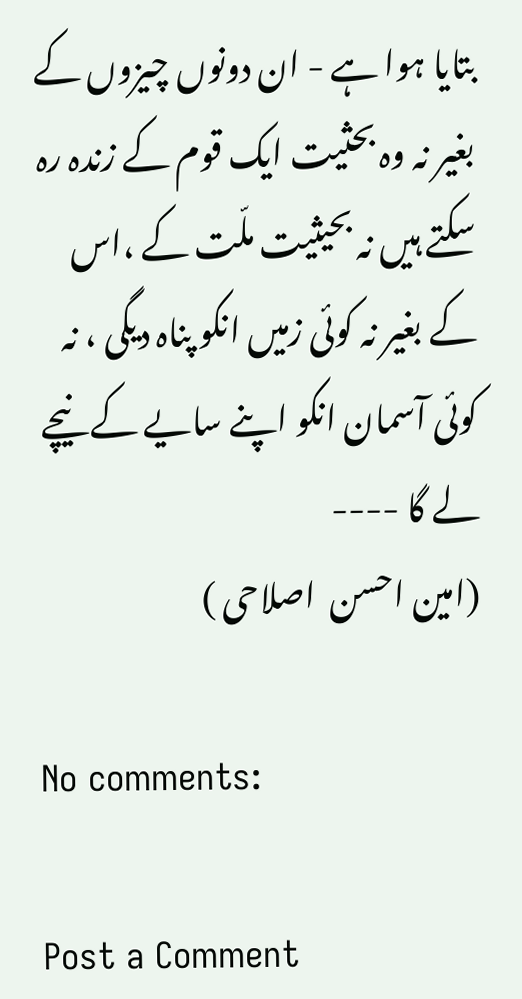بتایا ہوا ہے - ان دونوں چیزوں کے بغیر نہ وہ بحثیت ایک قوم کے زندہ رہ سکتے ہیں نہ بحیثیت ملّت کے ،اس کے بغیر نہ کوئی زمیں انکو پناہ دیگی ، نہ کوئی آسمان انکو اپنے سایے کے نیچے لے گا ----
(امین احسن  اصلاحی )

No comments:

Post a Comment